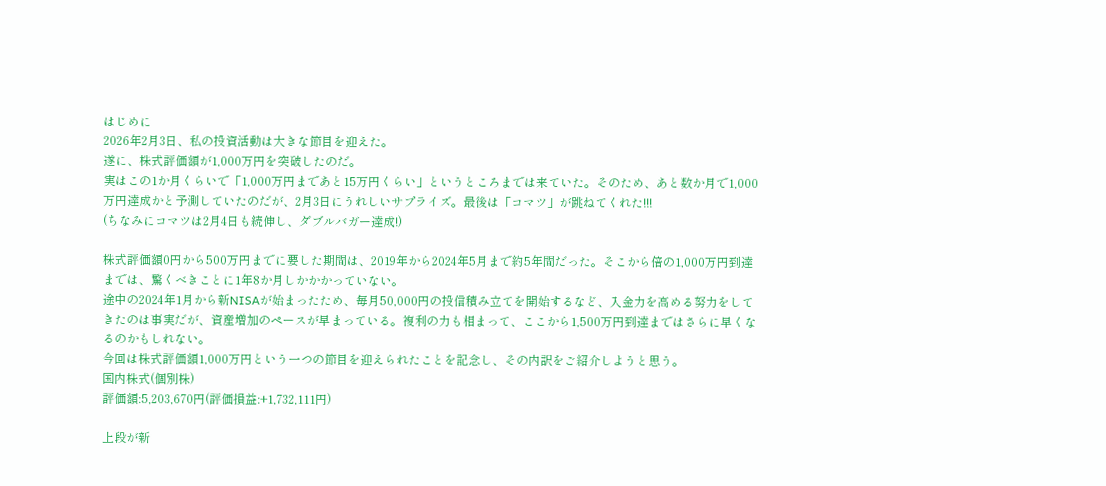はじめに
2026年2月3日、私の投資活動は大きな節目を迎えた。
遂に、株式評価額が1,000万円を突破したのだ。
実はこの1か月くらいで「1,000万円まであと15万円くらい」というところまでは来ていた。そのため、あと数か月で1,000万円達成かと予測していたのだが、2月3日にうれしいサプライズ。最後は「コマツ」が跳ねてくれた!!!
(ちなみにコマツは2月4日も続伸し、ダブルバガー達成!)

株式評価額0円から500万円までに要した期間は、2019年から2024年5月まで約5年間だった。そこから倍の1,000万円到達までは、驚くべきことに1年8か月しかかかっていない。
途中の2024年1月から新NISAが始まったため、毎月50,000円の投信積み立てを開始するなど、入金力を高める努力をしてきたのは事実だが、資産増加のペースが早まっている。複利の力も相まって、ここから1,500万円到達まではさらに早くなるのかもしれない。
今回は株式評価額1,000万円という一つの節目を迎えられたことを記念し、その内訳をご紹介しようと思う。
国内株式(個別株)
評価額:5,203,670円(評価損益:+1,732,111円)

上段が新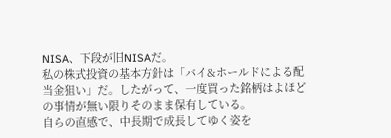NISA、下段が旧NISAだ。
私の株式投資の基本方針は「バイ&ホールドによる配当金狙い」だ。したがって、一度買った銘柄はよほどの事情が無い限りそのまま保有している。
自らの直感で、中長期で成長してゆく姿を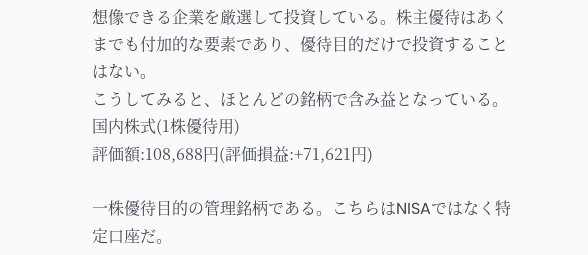想像できる企業を厳選して投資している。株主優待はあくまでも付加的な要素であり、優待目的だけで投資することはない。
こうしてみると、ほとんどの銘柄で含み益となっている。
国内株式(1株優待用)
評価額:108,688円(評価損益:+71,621円)

一株優待目的の管理銘柄である。こちらはNISAではなく特定口座だ。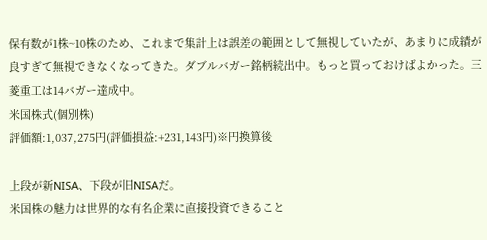保有数が1株~10株のため、これまで集計上は誤差の範囲として無視していたが、あまりに成績が良すぎて無視できなくなってきた。ダブルバガー銘柄続出中。もっと買っておけばよかった。三菱重工は14バガー達成中。
米国株式(個別株)
評価額:1,037,275円(評価損益:+231,143円)※円換算後

上段が新NISA、下段が旧NISAだ。
米国株の魅力は世界的な有名企業に直接投資できること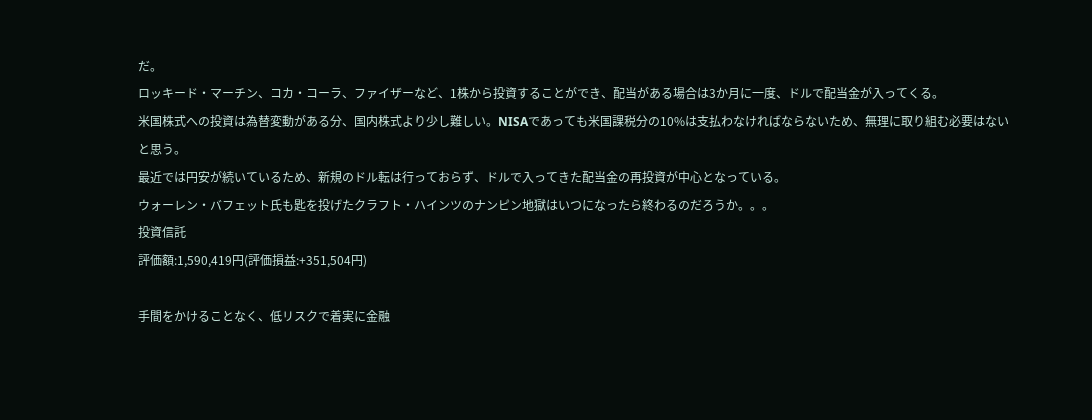だ。
ロッキード・マーチン、コカ・コーラ、ファイザーなど、1株から投資することができ、配当がある場合は3か月に一度、ドルで配当金が入ってくる。
米国株式への投資は為替変動がある分、国内株式より少し難しい。NISAであっても米国課税分の10%は支払わなければならないため、無理に取り組む必要はないと思う。
最近では円安が続いているため、新規のドル転は行っておらず、ドルで入ってきた配当金の再投資が中心となっている。
ウォーレン・バフェット氏も匙を投げたクラフト・ハインツのナンピン地獄はいつになったら終わるのだろうか。。。
投資信託
評価額:1,590,419円(評価損益:+351,504円)

手間をかけることなく、低リスクで着実に金融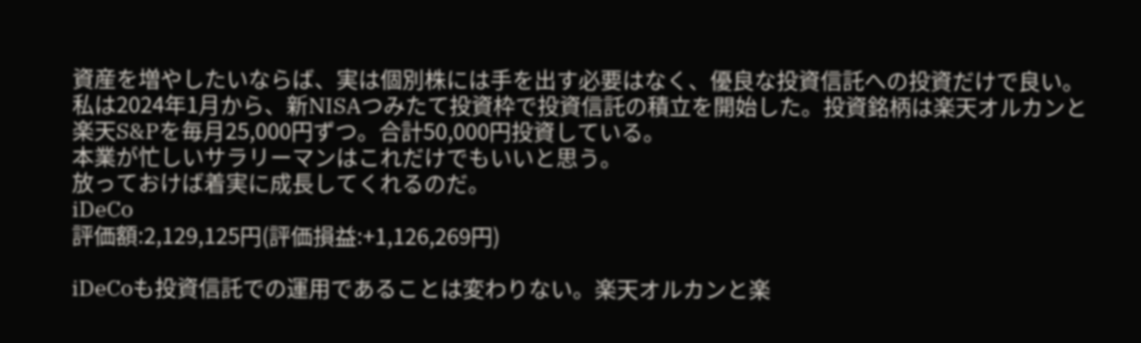資産を増やしたいならば、実は個別株には手を出す必要はなく、優良な投資信託への投資だけで良い。
私は2024年1月から、新NISAつみたて投資枠で投資信託の積立を開始した。投資銘柄は楽天オルカンと楽天S&Pを毎月25,000円ずつ。合計50,000円投資している。
本業が忙しいサラリーマンはこれだけでもいいと思う。
放っておけば着実に成長してくれるのだ。
iDeCo
評価額:2,129,125円(評価損益:+1,126,269円)

iDeCoも投資信託での運用であることは変わりない。楽天オルカンと楽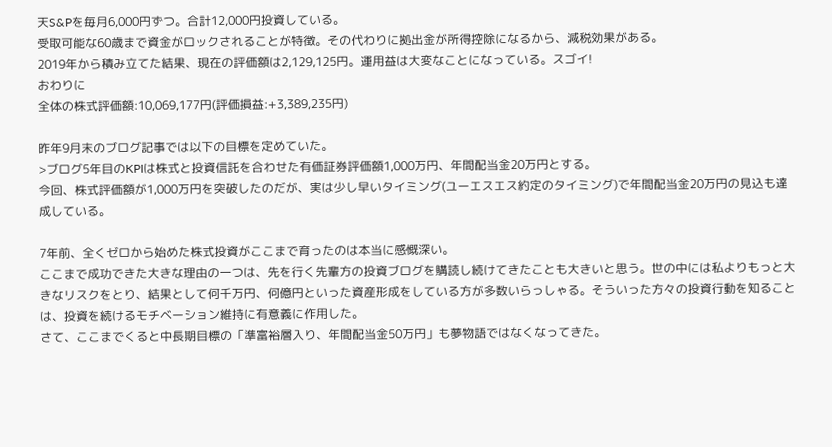天S&Pを毎月6,000円ずつ。合計12,000円投資している。
受取可能な60歳まで資金がロックされることが特徴。その代わりに拠出金が所得控除になるから、減税効果がある。
2019年から積み立てた結果、現在の評価額は2,129,125円。運用益は大変なことになっている。スゴイ!
おわりに
全体の株式評価額:10,069,177円(評価損益:+3,389,235円)

昨年9月末のブログ記事では以下の目標を定めていた。
>ブログ5年目のKPIは株式と投資信託を合わせた有価証券評価額1,000万円、年間配当金20万円とする。
今回、株式評価額が1,000万円を突破したのだが、実は少し早いタイミング(ユーエスエス約定のタイミング)で年間配当金20万円の見込も達成している。

7年前、全くゼロから始めた株式投資がここまで育ったのは本当に感慨深い。
ここまで成功できた大きな理由の一つは、先を行く先輩方の投資ブログを購読し続けてきたことも大きいと思う。世の中には私よりもっと大きなリスクをとり、結果として何千万円、何億円といった資産形成をしている方が多数いらっしゃる。そういった方々の投資行動を知ることは、投資を続けるモチベーション維持に有意義に作用した。
さて、ここまでくると中長期目標の「準富裕層入り、年間配当金50万円」も夢物語ではなくなってきた。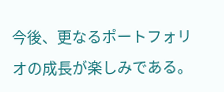今後、更なるポートフォリオの成長が楽しみである。